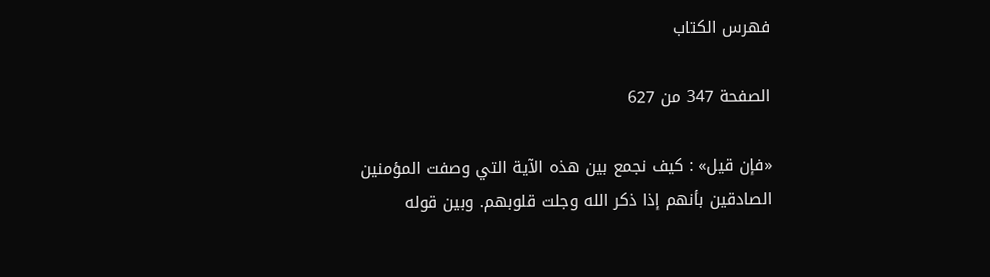فهرس الكتاب

الصفحة 347 من 627

«فإن قيل» : كيف نجمع بين هذه الآية التي وصفت المؤمنين الصادقين بأنهم إذا ذكر الله وجلت قلوبهم. وبين قوله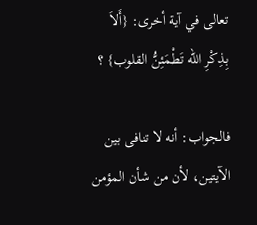تعالى في آية أخرى: {أَلاَ بِذِكْرِ الله تَطْمَئِنُّ القلوب} ؟

فالجواب: أنه لا تنافى بين الآيتين، لأن من شأن المؤمن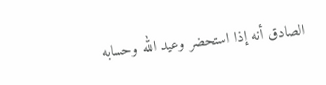الصادق أنه إذا استحضر وعيد الله وحسابه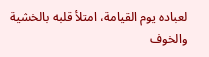لعباده يوم القيامة، امتلأ قلبه بالخشية والخوف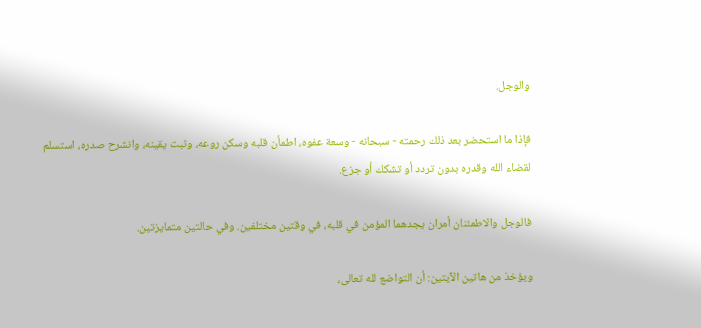والوجل.

فإذا ما استحضر بعد ذلك رحمته - سبحانه - وسعة عفوه، اطمأن قلبه وسكن روعه، وثبت يقينه، وانشرح صدره، استسلم لقضاء الله وقدره بدون تردد أو تشكك أو جزع.

فالوجل والاطمئنان أمران يجدهما المؤمن في قلبه، في وقتين مختلفين. وفي حالتين متمايزتين.

ويؤخذ من هاتين الآيتين: أن التواضع لله تعالى،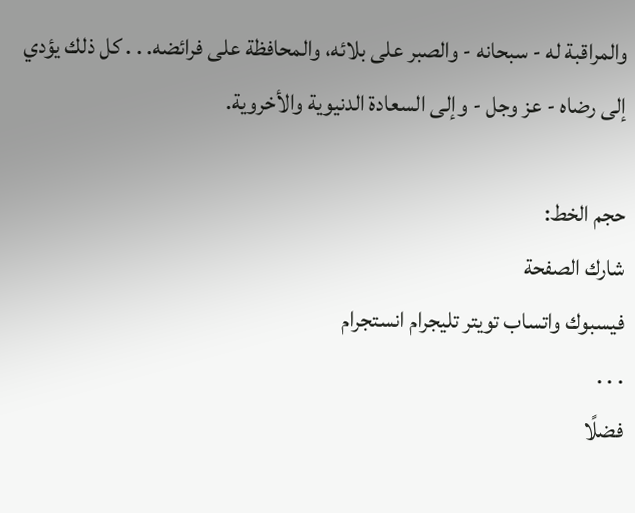والمراقبة له - سبحانه - والصبر على بلائه، والمحافظة على فرائضه. . . كل ذلك يؤدي إلى رضاه - عز وجل - وإلى السعادة الدنيوية والأخروية.

حجم الخط:
شارك الصفحة
فيسبوك واتساب تويتر تليجرام انستجرام
. . .
فضلًا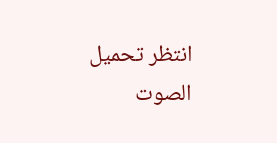انتظر تحميل الصوت